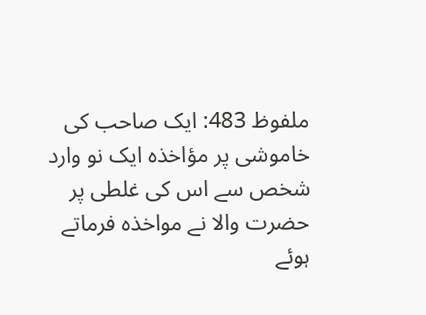ملفوظ 483: ایک صاحب کی خاموشی پر مؤاخذہ ایک نو وارد شخص سے اس کی غلطی پر حضرت والا نے مواخذہ فرماتے ہوئے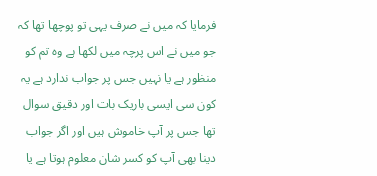فرمایا کہ میں نے صرف یہی تو پوچھا تھا کہ جو میں نے اس پرچہ میں لکھا ہے وہ تم کو منظور ہے یا نہیں جس پر جواب ندارد ہے یہ کون سی ایسی باریک بات اور دقیق سوال تھا جس پر آپ خاموش ہیں اور اگر جواب دینا بھی آپ کو کسر شان معلوم ہوتا ہے یا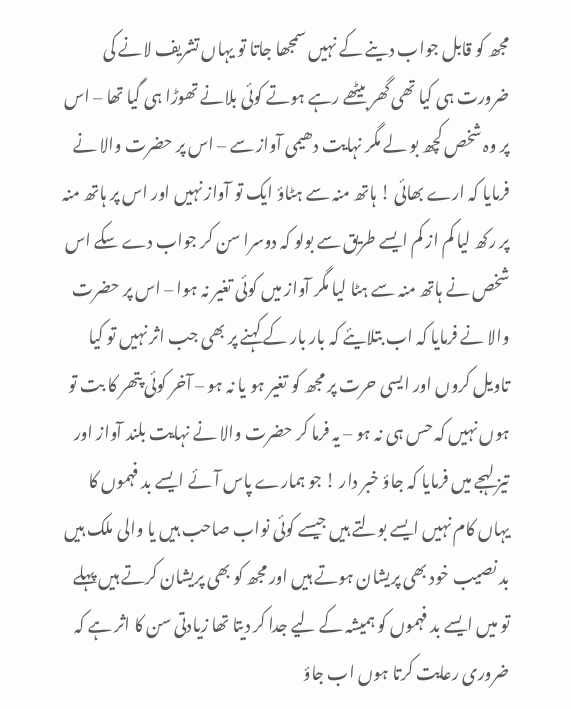مجھ کو قابل جواب دینے کے نہیں سمجھا جاتا تو یہاں تشریف لانے کی ضرورت ہی کیا تھی گھر بیٹھے رہے ہوتے کوئی بلانے تھوڑا ہی گیا تھا – اس پر وہ شخص کچھ بو لے مگر نہایت دھیمی آواز سے – اس پر حضرت والا نے فرمایا کہ ارے بھائی ! ہاتھ منہ سے ہٹاؤ ایک تو آواز نہیں اور اس پر ہاتھ منہ پر رکھ لیا کم از کم ایسے طریق سے بولو کہ دوسرا سن کر جواب دے سکے اس شخص نے ہاتھ منہ سے ہٹا لیا مگر آواز میں کوئی تغیر نہ ہوا – اس پر حضرت والا نے فرمایا کہ اب بتلایئے کہ بار بار کے کہنے پر بھی جب اثر نہیں تو کیا تاویل کروں اور ایسی حرت پر مجھ کو تغیر ہو یا نہ ہو – آخر کوئی پتھر کا بت تو ہوں نہیں کہ حس ہی نہ ہو – یہ فرما کر حضرت والا نے نہایت بلند آواز اور تیز لہجے میں فرمایا کہ جاؤ خبر دار ! جو ہمارے پاس آئے ایسے بد فہموں کا یہاں کام نہیں ایسے بولتے ہیں جیسے کوئی نواب صاحب ہیں یا والی ملک ہیں بد نصیب خود بھی پریشان ہوتے ہیں اور مجھ کو بھی پریشان کرتے ہیں پہلے تو میں ایسے بد فہموں کو ہمیشہ کے لیے جدا کر دیتا تھا زیادتی سن کا اثر ہے کہ ضروری رعایت کرتا ہوں اب جاؤ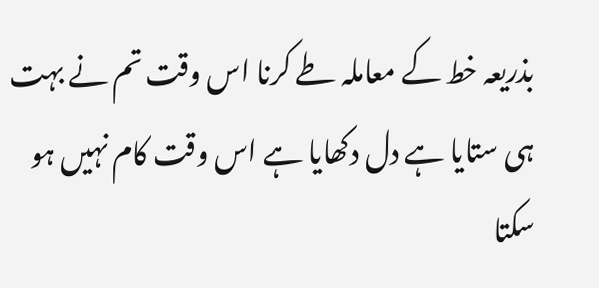بذریعہ خط کے معاملہ طے کرنا اس وقت تم نے بہت ہی ستایا ہے دل دکھایا ہے اس وقت کام نہیں ہو سکتا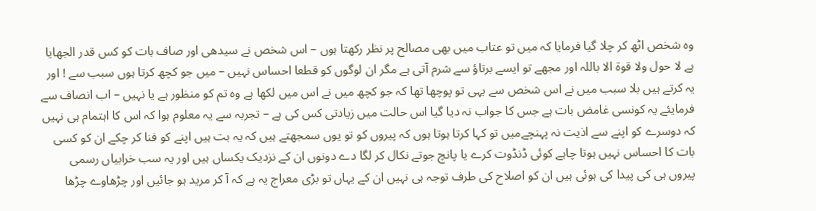وہ شخص اٹھ کر چلا گیا فرمایا کہ میں تو عتاب میں بھی مصالح پر نظر رکھتا ہوں – اس شخص نے سیدھی اور صاف بات کو کس قدر الجھایا ہے لا حول ولا قوۃ الا باللہ اور مجھے تو ایسے برتاؤ سے شرم آتی ہے مگر ان لوگوں کو قطعا احساس نہیں – میں جو کچھ کرتا ہوں سبب سے ! اور یہ کرتے ہیں بلا سبب میں نے اس شخص سے یہی تو پوچھا تھا کہ جو کچھ میں نے اس میں لکھا ہے وہ تم کو منظور ہے یا نہیں – اب انصاف سے فرمایئے یہ کونسی غامض بات ہے جس کا جواب نہ دیا گیا اس حالت میں زیادتی کس کی ہے – تجربہ سے یہ معلوم ہوا کہ اس کا اہتمام ہی نہیں کہ دوسرے کو اپنے سے اذیت نہ پہنچےمیں تو کہا کرتا ہوتا ہوں کہ پیروں کو تو یوں سمجھتے ہیں کہ یہ بت ہیں اپنے کو فنا کر چکے ان کو کسی بات کا احساس نہیں ہوتا چاہے کوئی ڈنڈوت کرے یا پانچ جوتے نکال کر لگا دے دونوں ان کے نزدیک یکساں ہیں اور یہ سب خرابیاں رسمی پیروں ہی کی پیدا کی ہوئی ہیں ان کو اصلاح کی طرف توجہ ہی نہیں ان کے یہاں تو بڑی معراج یہ ہے کہ آ کر مرید ہو جائیں اور چڑھاوے چڑھا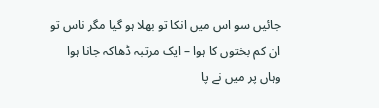جائیں سو اس میں انکا تو بھلا ہو گیا مگر ناس تو ان کم بختوں کا ہوا – ایک مرتبہ ڈھاکہ جانا ہوا وہاں پر میں نے پا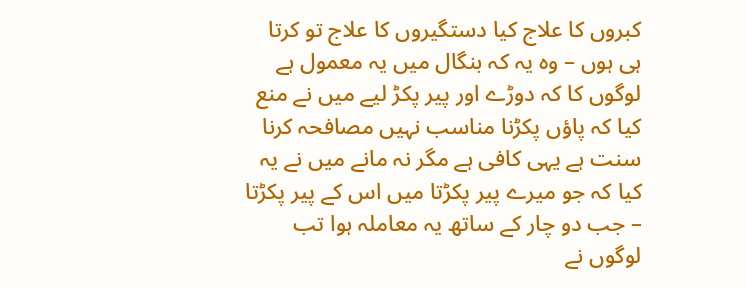کبروں کا علاج کیا دستگیروں کا علاج تو کرتا ہی ہوں – وہ یہ کہ بنگال میں یہ معمول ہے لوگوں کا کہ دوڑے اور پیر پکڑ لیے میں نے منع کیا کہ پاؤں پکڑنا مناسب نہیں مصافحہ کرنا سنت ہے یہی کافی ہے مگر نہ مانے میں نے یہ کیا کہ جو میرے پیر پکڑتا میں اس کے پیر پکڑتا – جب دو چار کے ساتھ یہ معاملہ ہوا تب لوگوں نے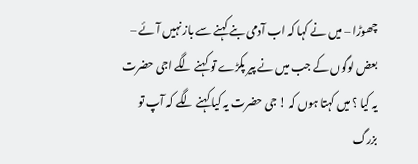چھوڑا – میں نے کہا کہ اب آدمی بنے کہنے سے باز نہیں آ ئے – بعض لوگوں کے جب میں نے پیر پکڑے تو کہنے لگے اجی حضرت یہ کیا ؟ میں کہتا ہوں کہ ! جی حضرت یہ کیا کہنے لگے کہ آپ تو بزرگ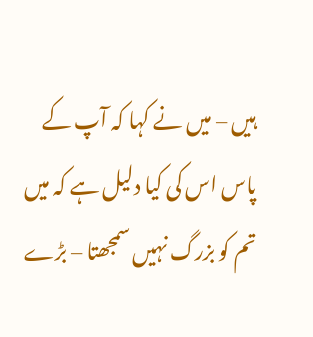ہیں – میں نے کہا کہ آپ کے پاس اس کی کیا دلیل ہے کہ میں تم کو بزرگ نہیں سمجھتا – بڑے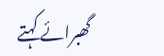گھبرائے کہتے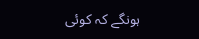ہونگے کہ کوئی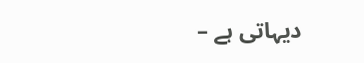دیہاتی ہے –